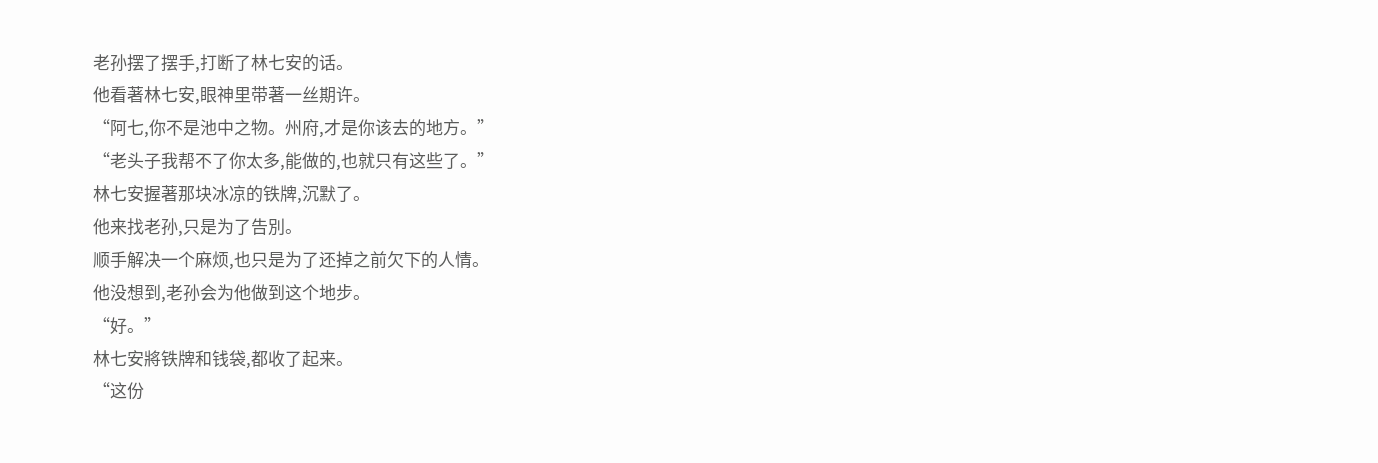老孙摆了摆手,打断了林七安的话。
他看著林七安,眼神里带著一丝期许。
“阿七,你不是池中之物。州府,才是你该去的地方。”
“老头子我帮不了你太多,能做的,也就只有这些了。”
林七安握著那块冰凉的铁牌,沉默了。
他来找老孙,只是为了告別。
顺手解决一个麻烦,也只是为了还掉之前欠下的人情。
他没想到,老孙会为他做到这个地步。
“好。”
林七安將铁牌和钱袋,都收了起来。
“这份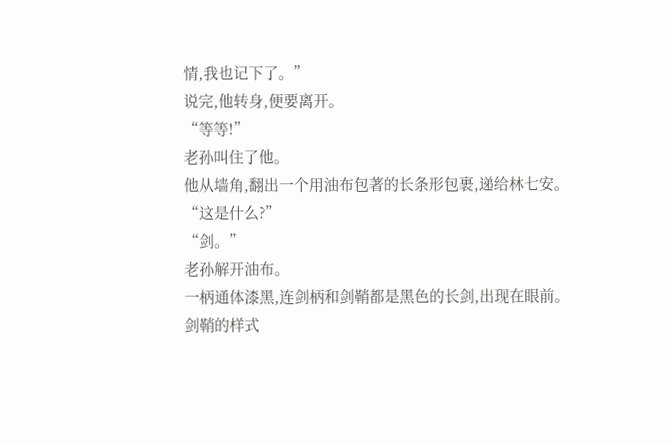情,我也记下了。”
说完,他转身,便要离开。
“等等!”
老孙叫住了他。
他从墙角,翻出一个用油布包著的长条形包裹,递给林七安。
“这是什么?”
“剑。”
老孙解开油布。
一柄通体漆黑,连剑柄和剑鞘都是黑色的长剑,出现在眼前。
剑鞘的样式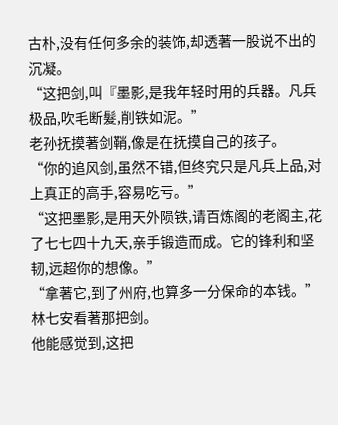古朴,没有任何多余的装饰,却透著一股说不出的沉凝。
“这把剑,叫『墨影,是我年轻时用的兵器。凡兵极品,吹毛断髮,削铁如泥。”
老孙抚摸著剑鞘,像是在抚摸自己的孩子。
“你的追风剑,虽然不错,但终究只是凡兵上品,对上真正的高手,容易吃亏。”
“这把墨影,是用天外陨铁,请百炼阁的老阁主,花了七七四十九天,亲手锻造而成。它的锋利和坚韧,远超你的想像。”
“拿著它,到了州府,也算多一分保命的本钱。”
林七安看著那把剑。
他能感觉到,这把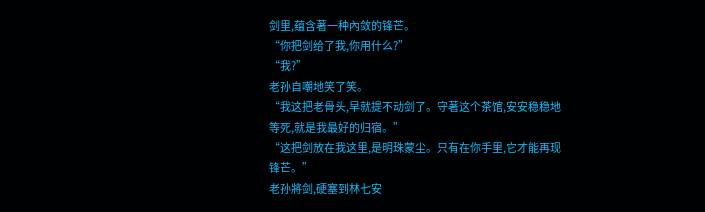剑里,蕴含著一种內敛的锋芒。
“你把剑给了我,你用什么?”
“我?”
老孙自嘲地笑了笑。
“我这把老骨头,早就提不动剑了。守著这个茶馆,安安稳稳地等死,就是我最好的归宿。”
“这把剑放在我这里,是明珠蒙尘。只有在你手里,它才能再现锋芒。”
老孙將剑,硬塞到林七安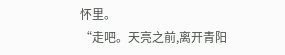怀里。
“走吧。天亮之前,离开青阳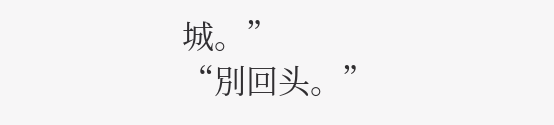城。”
“別回头。”